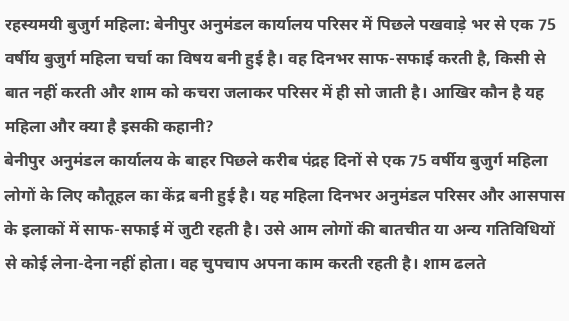रहस्यमयी बुजुर्ग महिला: बेनीपुर अनुमंडल कार्यालय परिसर में पिछले पखवाड़े भर से एक 75 वर्षीय बुजुर्ग महिला चर्चा का विषय बनी हुई है। वह दिनभर साफ-सफाई करती है, किसी से बात नहीं करती और शाम को कचरा जलाकर परिसर में ही सो जाती है। आखिर कौन है यह महिला और क्या है इसकी कहानी?
बेनीपुर अनुमंडल कार्यालय के बाहर पिछले करीब पंद्रह दिनों से एक 75 वर्षीय बुजुर्ग महिला लोगों के लिए कौतूहल का केंद्र बनी हुई है। यह महिला दिनभर अनुमंडल परिसर और आसपास के इलाकों में साफ-सफाई में जुटी रहती है। उसे आम लोगों की बातचीत या अन्य गतिविधियों से कोई लेना-देना नहीं होता। वह चुपचाप अपना काम करती रहती है। शाम ढलते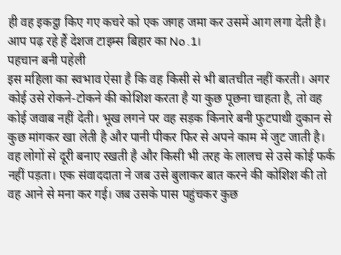ही वह इकट्ठा किए गए कचरे को एक जगह जमा कर उसमें आग लगा देती है। आप पढ़ रहे हैं देशज टाइम्स बिहार का No.1।
पहचान बनी पहेली
इस महिला का स्वभाव ऐसा है कि वह किसी से भी बातचीत नहीं करती। अगर कोई उसे रोकने-टोकने की कोशिश करता है या कुछ पूछना चाहता है, तो वह कोई जवाब नहीं देती। भूख लगने पर वह सड़क किनारे बनी फुटपाथी दुकान से कुछ मांगकर खा लेती है और पानी पीकर फिर से अपने काम में जुट जाती है। वह लोगों से दूरी बनाए रखती है और किसी भी तरह के लालच से उसे कोई फर्क नहीं पड़ता। एक संवाददाता ने जब उसे बुलाकर बात करने की कोशिश की तो वह आने से मना कर गई। जब उसके पास पहुंचकर कुछ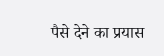पैसे देने का प्रयास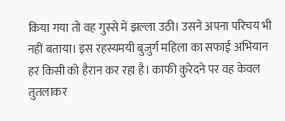किया गया तो वह गुस्से में झल्ला उठी। उसने अपना परिचय भी नहीं बताया। इस रहस्यमयी बुजुर्ग महिला का सफाई अभियान हर किसी को हैरान कर रहा है। काफी कुरेदने पर वह केवल तुतलाकर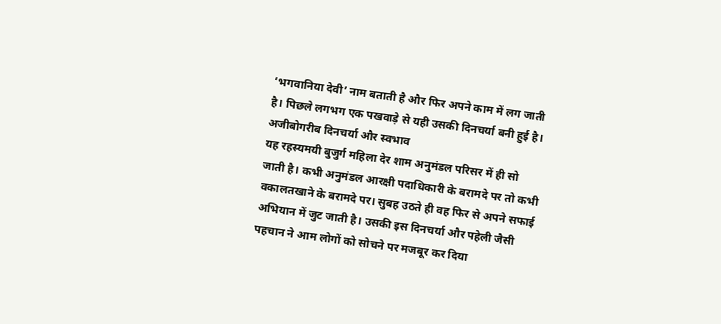‘भगवानिया देवी’ नाम बताती है और फिर अपने काम में लग जाती है। पिछले लगभग एक पखवाड़े से यही उसकी दिनचर्या बनी हुई है।
अजीबोगरीब दिनचर्या और स्वभाव
यह रहस्यमयी बुजुर्ग महिला देर शाम अनुमंडल परिसर में ही सो जाती है। कभी अनुमंडल आरक्षी पदाधिकारी के बरामदे पर तो कभी वकालतखाने के बरामदे पर। सुबह उठते ही वह फिर से अपने सफाई अभियान में जुट जाती है। उसकी इस दिनचर्या और पहेली जैसी पहचान ने आम लोगों को सोचने पर मजबूर कर दिया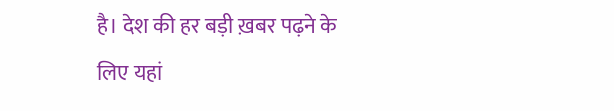है। देश की हर बड़ी ख़बर पढ़ने के लिए यहां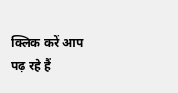क्लिक करें आप पढ़ रहे हैं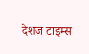देशज टाइम्स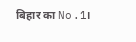बिहार का No.1।